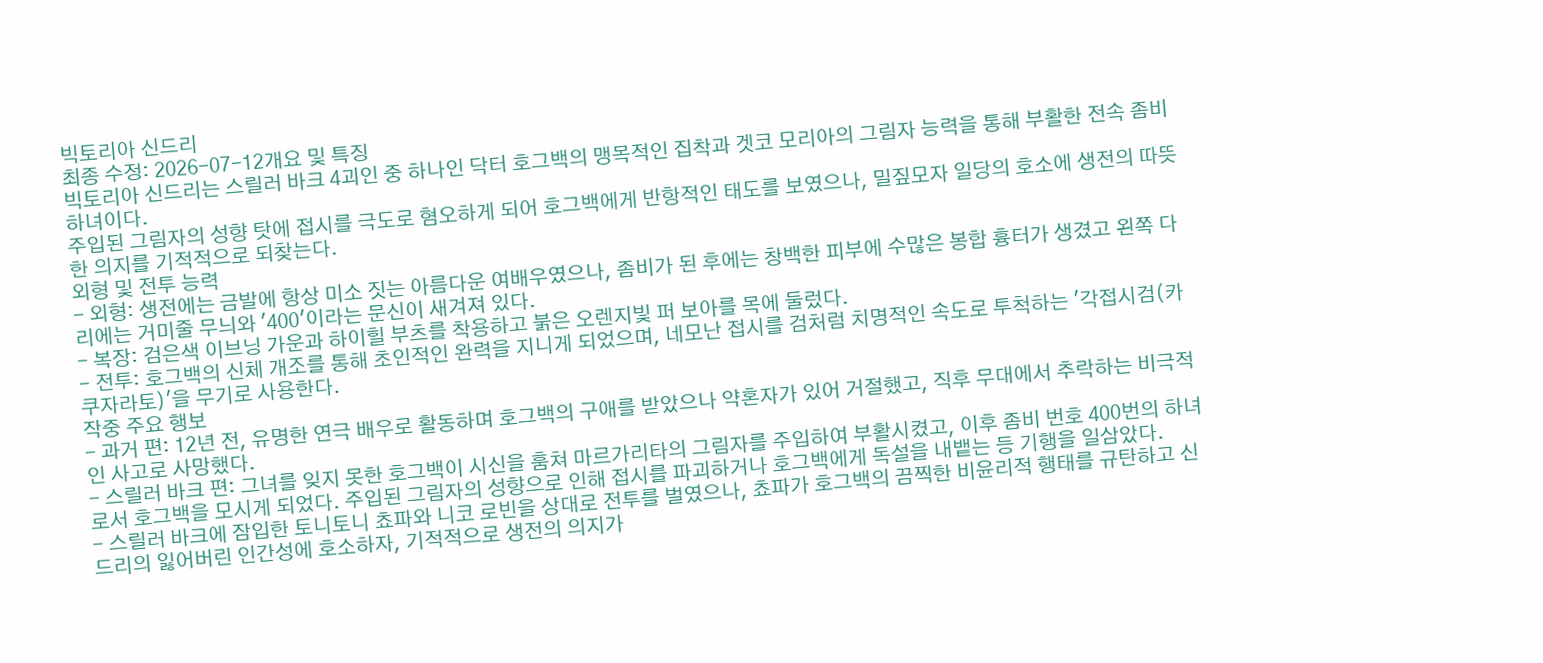빅토리아 신드리
최종 수정: 2026-07-12개요 및 특징
빅토리아 신드리는 스릴러 바크 4괴인 중 하나인 닥터 호그백의 맹목적인 집착과 겟코 모리아의 그림자 능력을 통해 부활한 전속 좀비 하녀이다.
주입된 그림자의 성향 탓에 접시를 극도로 혐오하게 되어 호그백에게 반항적인 태도를 보였으나, 밀짚모자 일당의 호소에 생전의 따뜻한 의지를 기적적으로 되찾는다.
외형 및 전투 능력
- 외형: 생전에는 금발에 항상 미소 짓는 아름다운 여배우였으나, 좀비가 된 후에는 창백한 피부에 수많은 봉합 흉터가 생겼고 왼쪽 다리에는 거미줄 무늬와 '400'이라는 문신이 새겨져 있다.
- 복장: 검은색 이브닝 가운과 하이힐 부츠를 착용하고 붉은 오렌지빛 퍼 보아를 목에 둘렀다.
- 전투: 호그백의 신체 개조를 통해 초인적인 완력을 지니게 되었으며, 네모난 접시를 검처럼 치명적인 속도로 투척하는 '각접시검(카쿠자라토)'을 무기로 사용한다.
작중 주요 행보
- 과거 편: 12년 전, 유명한 연극 배우로 활동하며 호그백의 구애를 받았으나 약혼자가 있어 거절했고, 직후 무대에서 추락하는 비극적인 사고로 사망했다.
- 스릴러 바크 편: 그녀를 잊지 못한 호그백이 시신을 훔쳐 마르가리타의 그림자를 주입하여 부활시켰고, 이후 좀비 번호 400번의 하녀로서 호그백을 모시게 되었다. 주입된 그림자의 성향으로 인해 접시를 파괴하거나 호그백에게 독설을 내뱉는 등 기행을 일삼았다.
- 스릴러 바크에 잠입한 토니토니 쵸파와 니코 로빈을 상대로 전투를 벌였으나, 쵸파가 호그백의 끔찍한 비윤리적 행태를 규탄하고 신드리의 잃어버린 인간성에 호소하자, 기적적으로 생전의 의지가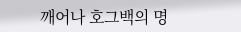깨어나 호그백의 명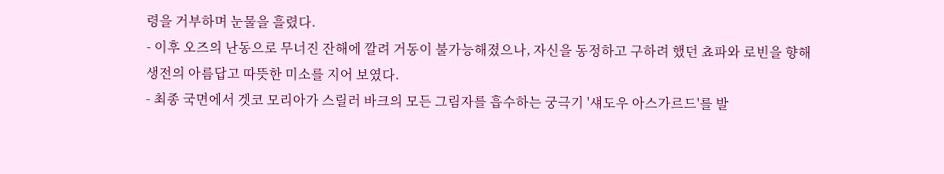령을 거부하며 눈물을 흘렸다.
- 이후 오즈의 난동으로 무너진 잔해에 깔려 거동이 불가능해졌으나, 자신을 동정하고 구하려 했던 쵸파와 로빈을 향해 생전의 아름답고 따뜻한 미소를 지어 보였다.
- 최종 국면에서 겟코 모리아가 스릴러 바크의 모든 그림자를 흡수하는 궁극기 '섀도우 아스가르드'를 발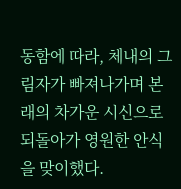동함에 따라, 체내의 그림자가 빠져나가며 본래의 차가운 시신으로 되돌아가 영원한 안식을 맞이했다.